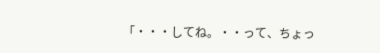「・・・してね。・・って、ちょっ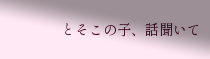とそこの子、話聞いて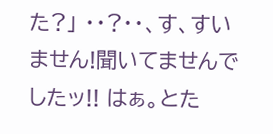た?」 ・・?・・、す、すいません!聞いてませんでしたッ!! はぁ。とた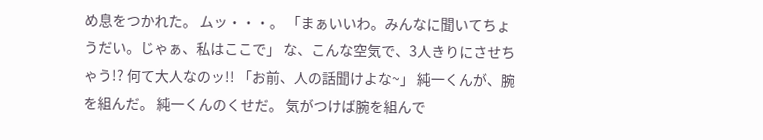め息をつかれた。 ムッ・・・。 「まぁいいわ。みんなに聞いてちょうだい。じゃぁ、私はここで」 な、こんな空気で、3人きりにさせちゃう!? 何て大人なのッ!! 「お前、人の話聞けよな~」 純一くんが、腕を組んだ。 純一くんのくせだ。 気がつけば腕を組んで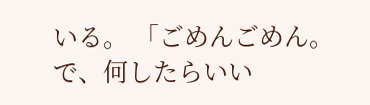いる。 「ごめんごめん。で、何したらいい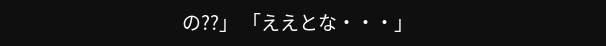の??」 「ええとな・・・」